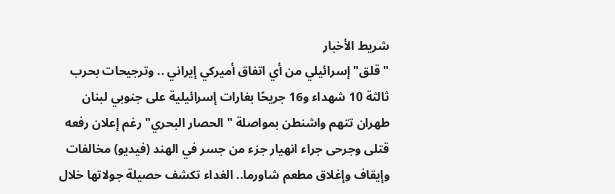شريط الأخبار
"قلق" إسرائيلي من أي اتفاق أميركي إيراني .. وترجيحات بحرب ثالثة 10 شهداء و16 جريحًا بغارات إسرائيلية على جنوبي لبنان طهران تتهم واشنطن بمواصلة "الحصار البحري" رغم إعلان رفعه قتلى وجرحى جراء انهيار جزء من جسر في الهند (فيديو) مخالفات وإيقاف وإغلاق مطعم شاورما.. الغداء تكشف حصيلة جولاتها خلال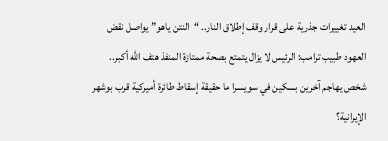العيد تغييرات جذرية على قرار وقف إطلاق النار.. “النتن ياهو” يواصل نقض العهود طبيب ترامب: الرئيس لا يزال يتمتع بصحة ممتازة المنفذ هتف الله أكبر.. شخص يهاجم آخرين بسكين في سويسرا ما حقيقة إسقاط طائرة أميركية قرب بوشهر الإيرانية؟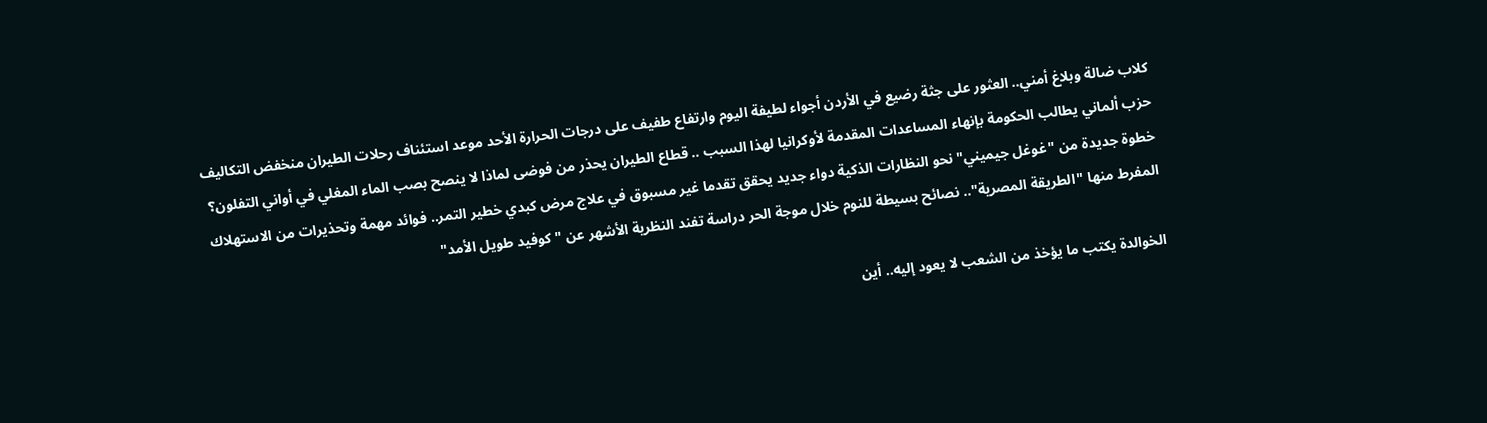كلاب ضالة وبلاغ أمني.. العثور على جثة رضيع في الأردن أجواء لطيفة اليوم وارتفاع طفيف على درجات الحرارة الأحد موعد استئناف رحلات الطيران منخفض التكاليف حزب ألماني يطالب الحكومة بإنهاء المساعدات المقدمة لأوكرانيا لهذا السبب .. قطاع الطيران يحذر من فوضى لماذا لا ينصح بصب الماء المغلي في أواني التفلون؟ خطوة جديدة من "غوغل جيميني" نحو النظارات الذكية دواء جديد يحقق تقدما غير مسبوق في علاج مرض كبدي خطير التمر.. فوائد مهمة وتحذيرات من الاستهلاك المفرط منها "الطريقة المصرية".. نصائح بسيطة للنوم خلال موجة الحر دراسة تفند النظرية الأشهر عن "كوفيد طويل الأمد"

الخوالدة يكتب ما يؤخذ من الشعب لا يعود إليه.. أين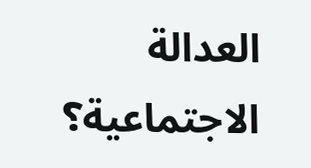العدالة الاجتماعية؟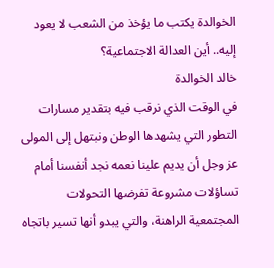الخوالدة يكتب ما يؤخذ من الشعب لا يعود إليه.. أين العدالة الاجتماعية؟
خالد الخوالدة
في الوقت الذي نرقب فيه بتقدير مسارات التطور التي يشهدها الوطن ونبتهل إلى المولى عز وجل أن يديم علينا نعمه نجد أنفسنا أمام تساؤلات مشروعة تفرضها التحولات المجتمعية الراهنة، والتي يبدو أنها تسير باتجاه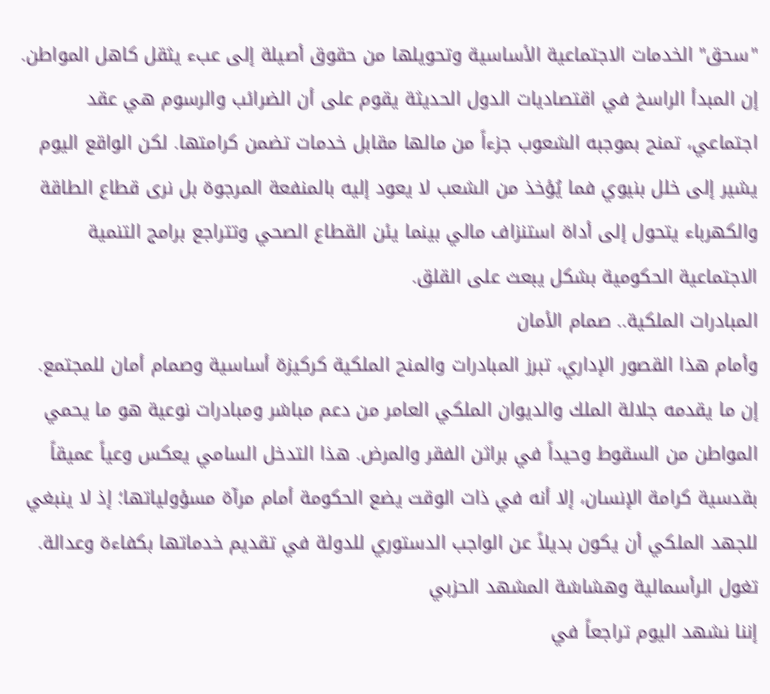"سحق" الخدمات الاجتماعية الأساسية وتحويلها من حقوق أصيلة إلى عبء يثقل كاهل المواطن.
إن المبدأ الراسخ في اقتصاديات الدول الحديثة يقوم على أن الضرائب والرسوم هي عقد اجتماعي، تمنح بموجبه الشعوب جزءاً من مالها مقابل خدمات تضمن كرامتها. لكن الواقع اليوم يشير إلى خلل بنيوي فما يُؤخذ من الشعب لا يعود إليه بالمنفعة المرجوة بل نرى قطاع الطاقة والكهرباء يتحول إلى أداة استنزاف مالي بينما يئن القطاع الصحي وتتراجع برامج التنمية الاجتماعية الحكومية بشكل يبعث على القلق.
المبادرات الملكية.. صمام الأمان
وأمام هذا القصور الإداري، تبرز المبادرات والمنح الملكية كركيزة أساسية وصمام أمان للمجتمع. إن ما يقدمه جلالة الملك والديوان الملكي العامر من دعم مباشر ومبادرات نوعية هو ما يحمي المواطن من السقوط وحيداً في براثن الفقر والمرض. هذا التدخل السامي يعكس وعياً عميقاً بقدسية كرامة الإنسان، إلا أنه في ذات الوقت يضع الحكومة أمام مرآة مسؤولياتها؛ إذ لا ينبغي للجهد الملكي أن يكون بديلاً عن الواجب الدستوري للدولة في تقديم خدماتها بكفاءة وعدالة.
تغول الرأسمالية وهشاشة المشهد الحزبي
إننا نشهد اليوم تراجعاً في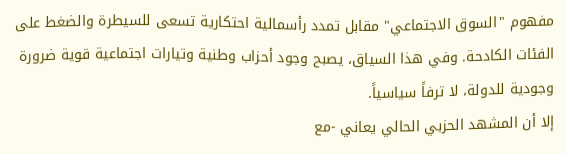مفهوم "السوق الاجتماعي" مقابل تمدد رأسمالية احتكارية تسعى للسيطرة والضغط على الفئات الكادحة. وفي هذا السياق، يصبح وجود أحزاب وطنية وتيارات اجتماعية قوية ضرورة وجودية للدولة، لا ترفاً سياسياً.
إلا أن المشهد الحزبي الحالي يعاني -مع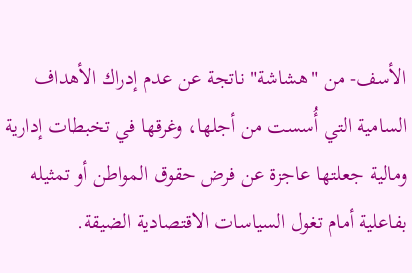الأسف- من "هشاشة" ناتجة عن عدم إدراك الأهداف السامية التي أُسست من أجلها، وغرقها في تخبطات إدارية ومالية جعلتها عاجزة عن فرض حقوق المواطن أو تمثيله بفاعلية أمام تغول السياسات الاقتصادية الضيقة.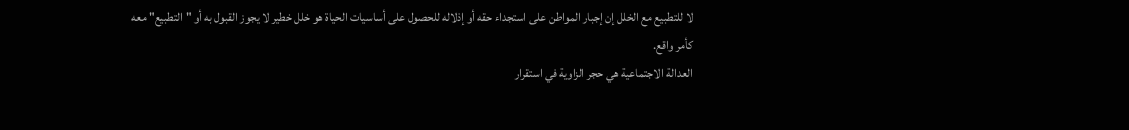لا للتطبيع مع الخلل إن إجبار المواطن على استجداء حقه أو إذلاله للحصول على أساسيات الحياة هو خلل خطير لا يجوز القبول به أو "التطبيع" معه كأمر واقع.
العدالة الاجتماعية هي حجر الزاوية في استقرار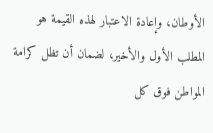الأوطان، وإعادة الاعتبار لهذه القيمة هو المطلب الأول والأخير، لضمان أن تظل كرامة المواطن فوق كل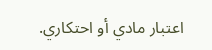اعتبار مادي أو احتكاري.